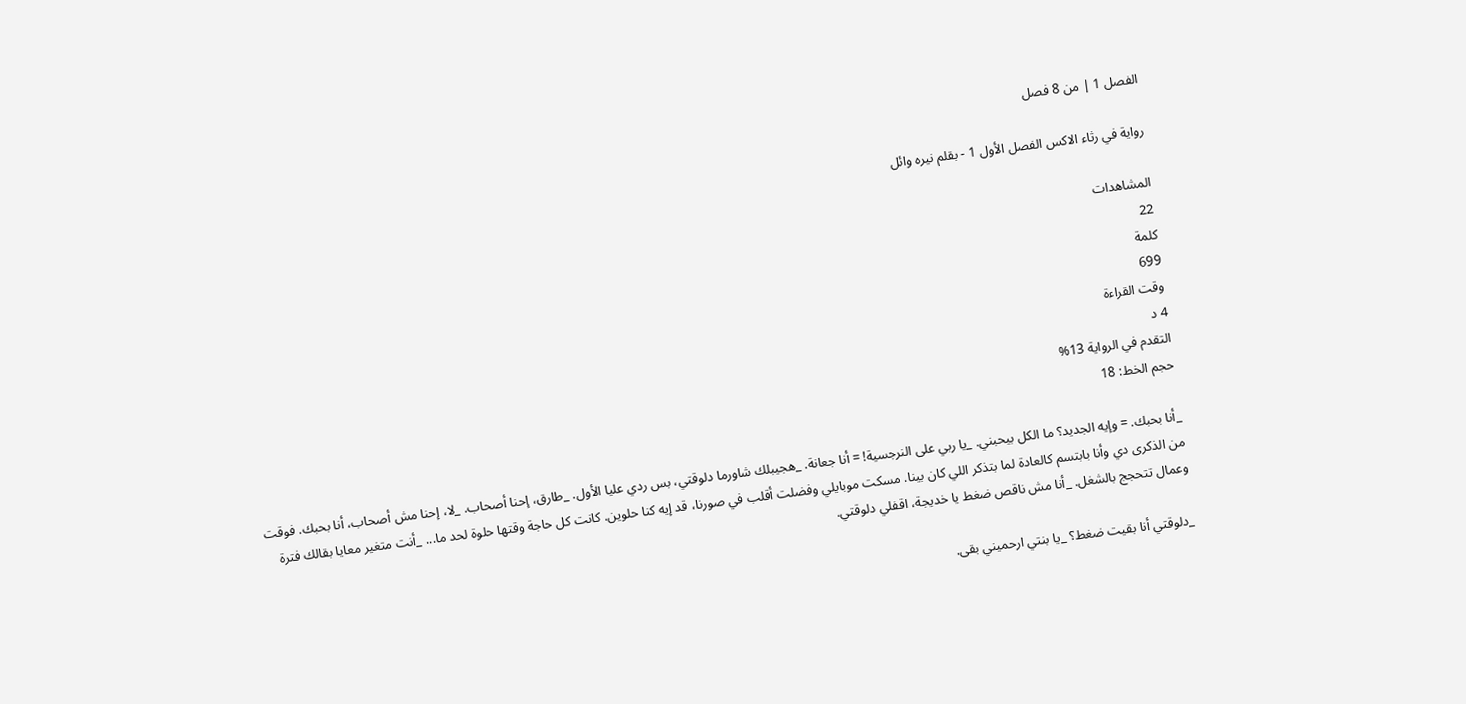الفصل 1 | من 8 فصل

رواية في رثاء الاكس الفصل الأول 1 - بقلم نيره وائل

المشاهدات
22
كلمة
699
وقت القراءة
4 د
التقدم في الرواية 13%
حجم الخط: 18

_أنا بحبك. = وإيه الجديد؟ ما الكل بيحبني. _يا ربي على النرجسية! = أنا جعانة. _هجيبلك شاورما دلوقتي، بس ردي عليا الأول. _طارق، إحنا أصحاب. _لا، إحنا مش أصحاب، أنا بحبك. فوقت من الذكرى دي وأنا بابتسم كالعادة لما بتذكر اللي كان بينا. مسكت موبايلي وفضلت أقلب في صورنا، قد إيه كنا حلوين. كانت كل حاجة وقتها حلوة لحد ما... _أنت متغير معايا بقالك فترة وعمال تتحجج بالشغل. _أنا مش ناقص ضغط يا خديجة، اقفلي دلوقتي.

_دلوقتي أنا بقيت ضغط؟ _يا بنتي ارحميني بقى.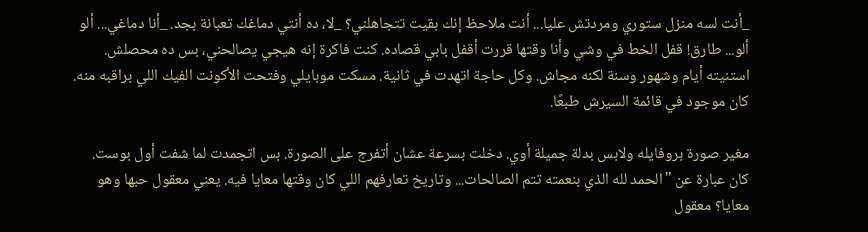_أنت لسه منزل ستوري ومردتش عليا... أنت ملاحظ إنك بقيت تتجاهلني؟ _لا، ده أنتي دماغك تعبانة بجد. _أنا دماغي... ألو ألو... طارق! قفل الخط في وشي وأنا وقتها قررت أقفل بابي قصاده. كنت فاكرة إنه هيجي يصالحني، بس ده محصلش. استنيته أيام وشهور وسنة لكنه مجاش. وكل حاجة اتهدت في ثانية. مسكت موبايلي وفتحت الأكونت الفيك اللي براقبه منه. كان موجود في قائمة السيرش طبعًا.

مغير صورة بروفايله ولابس بدلة جميلة أوي. دخلت بسرعة عشان أتفرج على الصورة. بس اتجمدت لما شفت أول بوست. كان عبارة عن "الحمد لله الذي بنعمته تتم الصالحات... وتاريخ تعارفهم اللي كان وقتها معايا فيه. يعني معقول حبها وهو معايا؟ معقول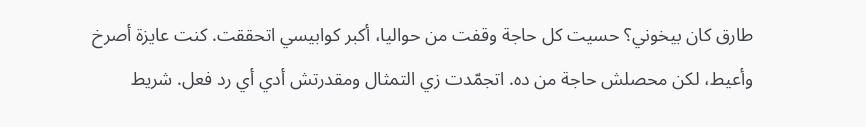طارق كان بيخوني؟ حسيت كل حاجة وقفت من حواليا، أكبر كوابيسي اتحققت. كنت عايزة أصرخ وأعيط، لكن محصلش حاجة من ده. اتجمّدت زي التمثال ومقدرتش أدي أي رد فعل. شريط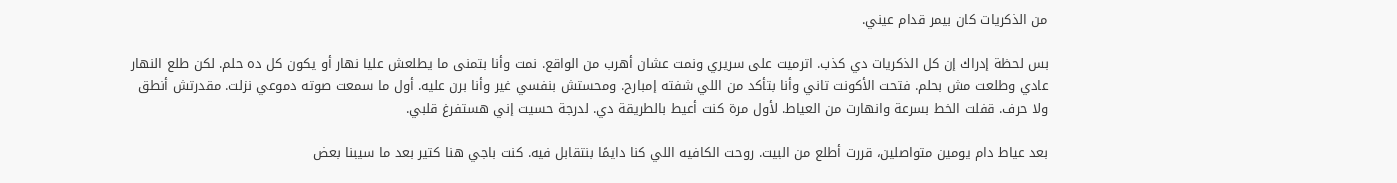من الذكريات كان بيمر قدام عيني.

بس لحظة إدراك إن كل الذكريات دي كذب. اترميت على سريري ونمت عشان أهرب من الواقع. نمت وأنا بتمنى ما يطلعش عليا نهار أو يكون كل ده حلم. لكن طلع النهار عادي وطلعت مش بحلم. فتحت الأكونت تاني وأنا بتأكد من اللي شفته إمبارح. ومحستش بنفسي غير وأنا برن عليه. أول ما سمعت صوته دموعي نزلت. مقدرتش أنطق ولا حرف. قفلت الخط بسرعة وانهارت من العياط. لأول مرة كنت أعيط بالطريقة دي. لدرجة حسيت إني هستفرغ قلبي.

بعد عياط دام يومين متواصلين، قررت أطلع من البيت. روحت الكافيه اللي كنا دايمًا بنتقابل فيه. كنت باجي هنا كتير بعد ما سيبنا بعض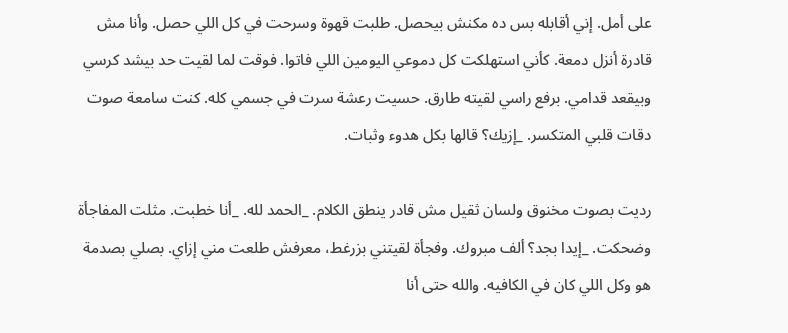على أمل. إني أقابله بس ده مكنش بيحصل. طلبت قهوة وسرحت في كل اللي حصل. وأنا مش قادرة أنزل دمعة. كأني استهلكت كل دموعي اليومين اللي فاتوا. فوقت لما لقيت حد بيشد كرسي وبيقعد قدامي. برفع راسي لقيته طارق. حسيت رعشة سرت في جسمي كله. كنت سامعة صوت دقات قلبي المتكسر. _إزيك؟ قالها بكل هدوء وثبات.

رديت بصوت مخنوق ولسان ثقيل مش قادر ينطق الكلام. _الحمد لله. _أنا خطبت. مثلت المفاجأة وضحكت. _إيدا بجد؟ ألف مبروك. وفجأة لقيتني بزرغط، معرفش طلعت مني إزاي. بصلي بصدمة هو وكل اللي كان في الكافيه. والله حتى أنا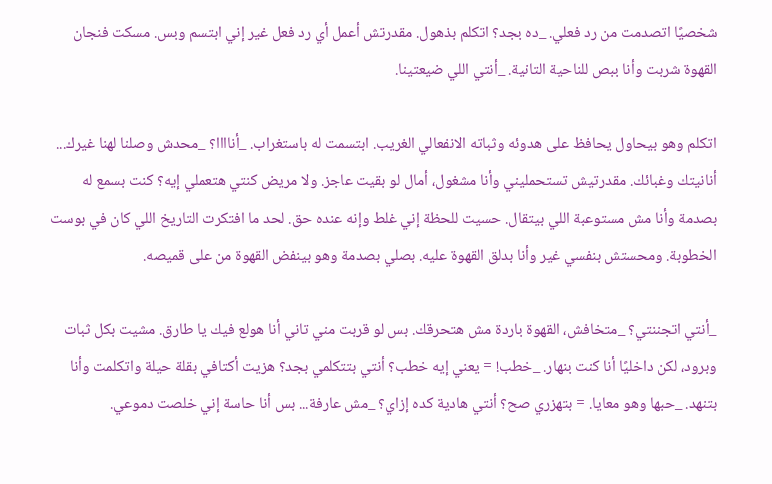شخصيًا اتصدمت من رد فعلي. _ده بجد؟ اتكلم بذهول. مقدرتش أعمل أي رد فعل غير إني ابتسم وبس. مسكت فنجان القهوة شربت وأنا ببص للناحية التانية. _أنتي اللي ضيعتينا.

اتكلم وهو بيحاول يحافظ على هدوئه وثباته الانفعالي الغريب. ابتسمت له باستغراب. _أناااا؟ _محدش وصلنا لهنا غيرك... أنانيتك وغبائك. مقدرتيش تستحمليني وأنا مشغول، أمال لو بقيت عاجز. ولا مريض كنتي هتعملي إيه؟ كنت بسمع له بصدمة وأنا مش مستوعبة اللي بيتقال. حسيت للحظة إني غلط وإنه عنده حق. لحد ما افتكرت التاريخ اللي كان في بوست الخطوبة. ومحستش بنفسي غير وأنا بدلق القهوة عليه. بصلي بصدمة وهو بينفض القهوة من على قميصه.

_أنتي اتجننتي؟ _متخافش، القهوة باردة مش هتحرقك. بس لو قربت مني تاني أنا هولع فيك يا طارق. مشيت بكل ثبات وبرود، لكن داخليًا أنا كنت بنهار. _خطب! = يعني إيه خطب؟ أنتي بتتكلمي بجد؟ هزيت أكتافي بقلة حيلة واتكلمت وأنا بتنهد. _حبها وهو معايا. = بتهزري صح؟ أنتي هادية كده إزاي؟ _مش عارفة... بس أنا حاسة إني خلصت دموعي.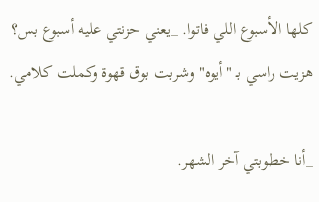كلها الأسبوع اللي فاتوا. _يعني حزنتي عليه أسبوع بس؟ هزيت راسي بـ "أيوه" وشربت بوق قهوة وكملت كلامي.

_أنا خطوبتي آخر الشهر.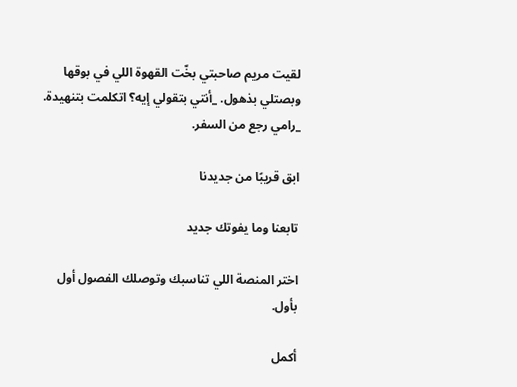لقيت مريم صاحبتي بخّت القهوة اللي في بوقها وبصتلي بذهول. _أنتي بتقولي إيه؟ اتكلمت بتنهيدة. _رامي رجع من السفر.

ابق قريبًا من جديدنا

تابعنا وما يفوتك جديد

اختر المنصة اللي تناسبك وتوصلك الفصول أول بأول.

أكمل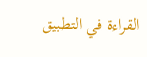القراءة في التطبيق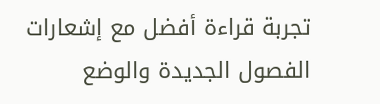تجربة قراءة أفضل مع إشعارات الفصول الجديدة والوضع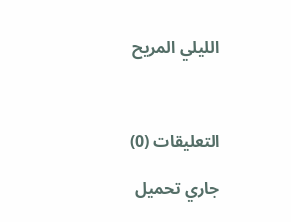الليلي المريح



التعليقات (0)

جاري تحميل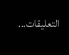التعليقات...